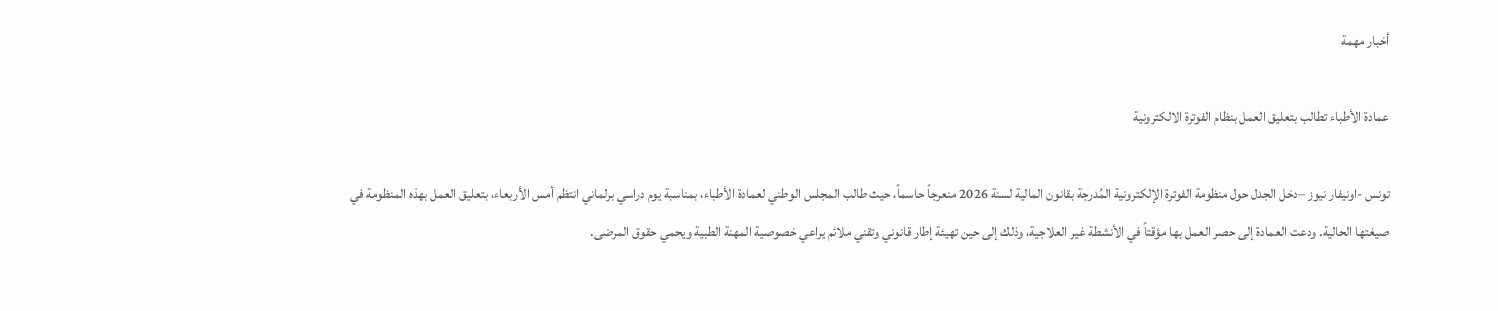أخبار مهمة

عمادة الأطباء تطالب بتعليق العمل بنظام الفوترة الالكترونية

تونس -اونيفار نيوز –دخل الجدل حول منظومة الفوترة الإلكترونية المُدرجة بقانون المالية لسنة 2026 منعرجاً حاسماً، حيث طالب المجلس الوطني لعمادة الأطباء، بمناسبة يوم دراسي برلماني انتظم أمس الأربعاء، بتعليق العمل بهذه المنظومة في صيغتها الحالية. ودعت العمادة إلى حصر العمل بها مؤقتاً في الأنشطة غير العلاجية، وذلك إلى حين تهيئة إطار قانوني وتقني ملائم يراعي خصوصية المهنة الطبية ويحمي حقوق المرضى.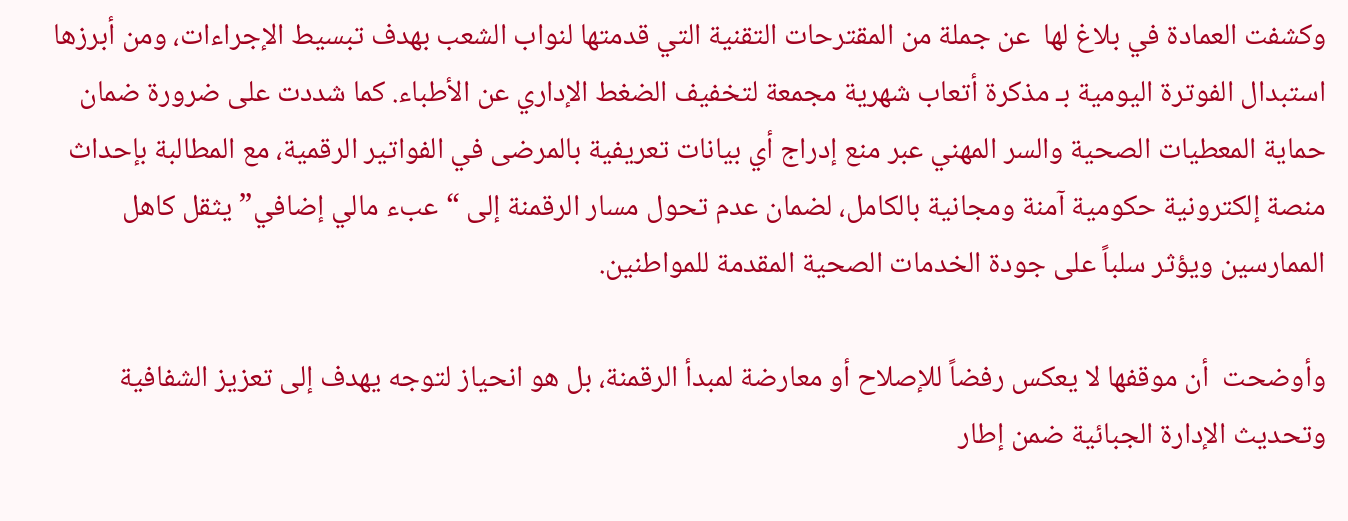وكشفت العمادة في بلاغ لها  عن جملة من المقترحات التقنية التي قدمتها لنواب الشعب بهدف تبسيط الإجراءات، ومن أبرزها استبدال الفوترة اليومية بـ مذكرة أتعاب شهرية مجمعة لتخفيف الضغط الإداري عن الأطباء. كما شددت على ضرورة ضمان حماية المعطيات الصحية والسر المهني عبر منع إدراج أي بيانات تعريفية بالمرضى في الفواتير الرقمية، مع المطالبة بإحداث منصة إلكترونية حكومية آمنة ومجانية بالكامل، لضمان عدم تحول مسار الرقمنة إلى “عبء مالي إضافي” يثقل كاهل الممارسين ويؤثر سلباً على جودة الخدمات الصحية المقدمة للمواطنين.

وأوضحت  أن موقفها لا يعكس رفضاً للإصلاح أو معارضة لمبدأ الرقمنة، بل هو انحياز لتوجه يهدف إلى تعزيز الشفافية وتحديث الإدارة الجبائية ضمن إطار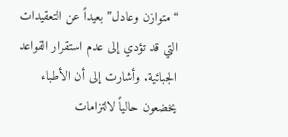“متوازن وعادل” بعيداً عن التعقيدات التي قد تؤدي إلى عدم استقرار القواعد الجبائية. وأشارت إلى أن الأطباء يخضعون حالياً لالتزامات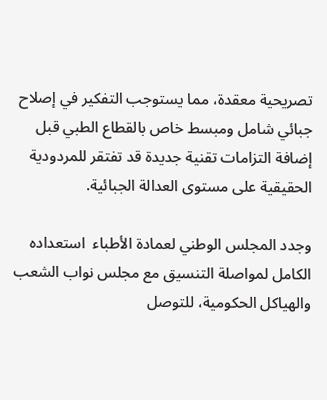تصريحية معقدة، مما يستوجب التفكير في إصلاح جبائي شامل ومبسط خاص بالقطاع الطبي قبل إضافة التزامات تقنية جديدة قد تفتقر للمردودية الحقيقية على مستوى العدالة الجبائية.

وجدد المجلس الوطني لعمادة الأطباء  استعداده الكامل لمواصلة التنسيق مع مجلس نواب الشعب والهياكل الحكومية، للتوصل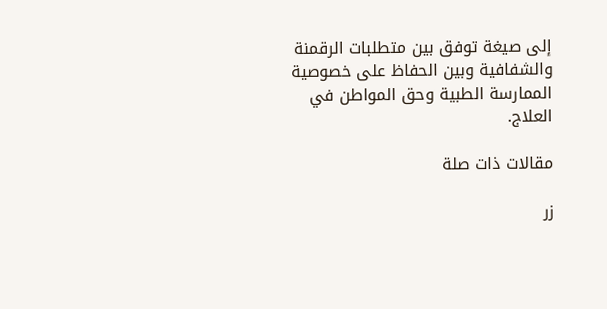إلى صيغة توفق بين متطلبات الرقمنة والشفافية وبين الحفاظ على خصوصية الممارسة الطبية وحق المواطن في العلاج.

مقالات ذات صلة

زر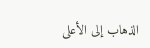الذهاب إلى الأعلى